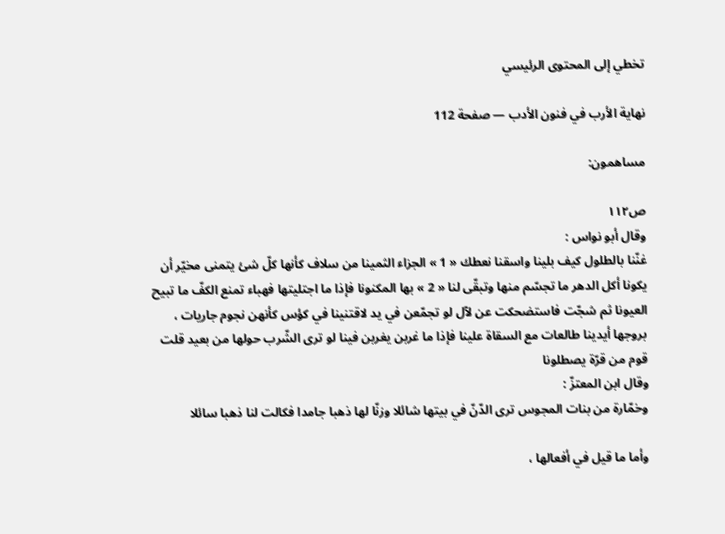تخطي إلى المحتوى الرئيسي

نهاية الأرب في فنون الأدب — صفحة 112

مساهمون:

ص١١٢
وقال أبو نواس :
غنّنا بالطلول كيف بلينا واسقنا نعطك « 1 » الجزاء الثمينا من سلاف كأنها كلّ شئ يتمنى مخيّر أن يكونا أكل الدهر ما تجسّم منها وتبقّى لنا « 2 » بها المكنونا فإذا ما اجتليتها فهباء تمنع الكفّ ما تبيح العيونا ثم شجّت فاستضحكت عن لآل لو تجمّعن في يد لاقتنينا في كؤس كأنهن نجوم جاريات ، بروجها أيدينا طالعات مع السقاة علينا فإذا ما غربن يغربن فينا لو ترى الشّرب حولها من بعيد قلت قوم من قرّة يصطلونا
وقال ابن المعتزّ :
وخمّارة من بنات المجوس ترى الدّنّ في بيتها شائلا وزنّا لها ذهبا جامدا فكالت لنا ذهبا سائلا

وأما ما قيل في أفعالها ،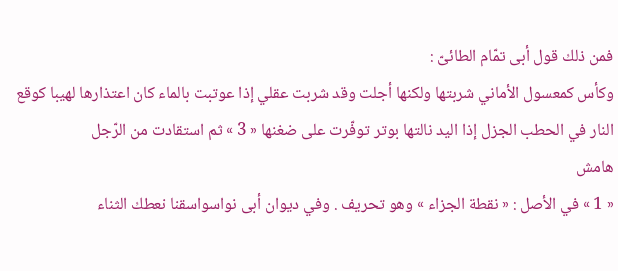فمن ذلك قول أبى تمّام الطائىّ :
وكأس كمعسول الأماني شربتها ولكنها أجلت وقد شربت عقلي إذا عوتبت بالماء كان اعتذارها لهيبا كوقع النار في الحطب الجزل إذا اليد نالتها بوتر توفّرت على ضغنها « 3 » ثم استقادت من الرّجل
هامش
« 1 » في الأصل : « نقطة الجزاء » وهو تحريف . وفي ديوان أبى نواسواسقنا نعطك الثناء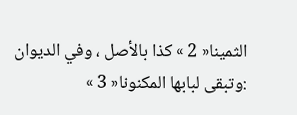الثمينا« 2 » كذا بالأصل ، وفي الديوان :وتبقى لبابها المكنونا« 3 »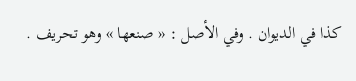كذا في الديوان . وفي الأصل : « صنعها » وهو تحريف .